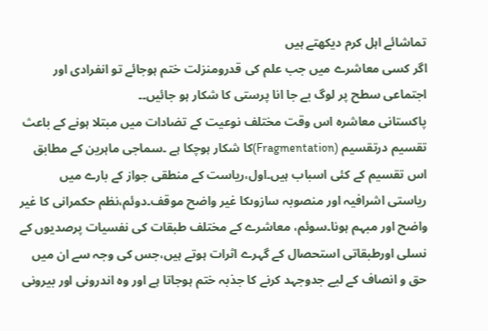تماشائے اہل کرم دیکھتے ہیں
اگر کسی معاشرے میں جب علم کی قدرومنزلت ختم ہوجائے تو انفرادی اور اجتماعی سطح پر لوگ بے جا انا پرستی کا شکار ہو جائیں۔۔
پاکستانی معاشرہ اس وقت مختلف نوعیت کے تضادات میں مبتلا ہونے کے باعث تقسیم درتقسیم (Fragmentation)کا شکار ہوچکا ہے ۔سماجی ماہرین کے مطابق اس تقسیم کے کئی اسباب ہیں۔اول،ریاست کے منطقی جواز کے بارے میں ریاستی اشرافیہ اور منصوبہ سازوںکا غیر واضح موقف۔دوئم،نظم حکمرانی کا غیر واضح اور مبہم ہونا۔سوئم، معاشرے کے مختلف طبقات کی نفسیات پرصدیوں کے نسلی اورطبقاتی استحصال کے گہرے اثرات ہوتے ہیں،جس کی وجہ سے ان میں حق و انصاف کے لیے جدوجہد کرنے کا جذبہ ختم ہوجاتا ہے اور وہ اندرونی اور بیرونی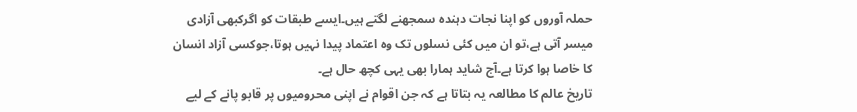حملہ آوروں کو اپنا نجات دہندہ سمجھنے لگتے ہیں۔ایسے طبقات کو اگرکبھی آزادی میسر آتی ہے،تو ان میں کئی نسلوں تک وہ اعتماد پیدا نہیں ہوتا،جوکسی آزاد انسان کا خاصا ہوا کرتا ہے۔آج شاید ہمارا بھی یہی کچھ حال ہے۔
تاریخ عالم کا مطالعہ یہ بتاتا ہے کہ جن اقوام نے اپنی محرومیوں پر قابو پانے کے لیے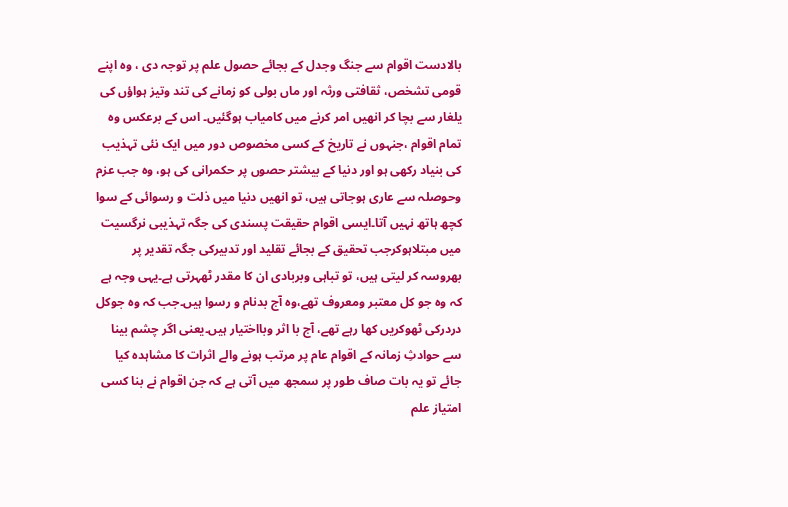بالادست اقوام سے جنگ وجدل کے بجائے حصول علم پر توجہ دی ، وہ اپنے قومی تشخص، ثقافتی ورثہ اور ماں بولی کو زمانے کی تند وتیز ہواؤں کی یلغار سے بچا کر انھیں امر کرنے میں کامیاب ہوگئیں۔ اس کے برعکس وہ تمام اقوام ،جنہوں نے تاریخ کے کسی مخصوص دور میں ایک نئی تہذیب کی بنیاد رکھی ہو اور دنیا کے بیشتر حصوں پر حکمرانی کی ہو، وہ جب عزم وحوصلہ سے عاری ہوجاتی ہیں، تو انھیں دنیا میں ذلت و رسوائی کے سوا کچھ ہاتھ نہیں آتا۔ایسی اقوام حقیقت پسندی کی جگہ تہذیبی نرگسیت میں مبتلاہوکرجب تحقیق کے بجائے تقلید اور تدبیرکی جگہ تقدیر پر بھروسہ کر لیتی ہیں، تو تباہی وبربادی ان کا مقدر ٹھہرتی ہے۔یہی وجہ ہے کہ وہ جو کل معتبر ومعروف تھے،وہ آج بدنام و رسوا ہیں۔جب کہ وہ جوکل دردرکی ٹھوکریں کھا رہے تھے، آج با اثر وبااختیار ہیں۔یعنی اگر چشم بینا سے حوادثِ زمانہ کے اقوام عام پر مرتب ہونے والے اثرات کا مشاہدہ کیا جائے تو یہ بات صاف طور پر سمجھ میں آتی ہے کہ جن اقوام نے بنا کسی امتیاز علم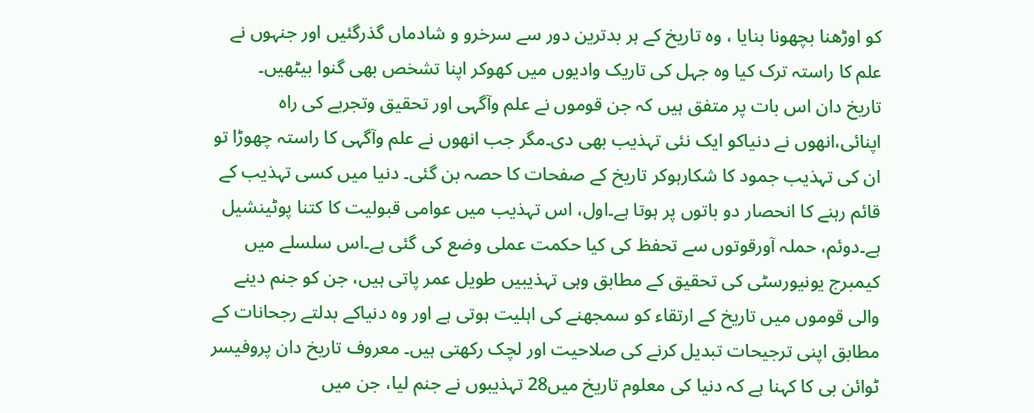کو اوڑھنا بچھونا بنایا ، وہ تاریخ کے ہر بدترین دور سے سرخرو و شادماں گذرگئیں اور جنہوں نے علم کا راستہ ترک کیا وہ جہل کی تاریک وادیوں میں کھوکر اپنا تشخص بھی گنوا بیٹھیں۔
تاریخ دان اس بات پر متفق ہیں کہ جن قوموں نے علم وآگہی اور تحقیق وتجربے کی راہ اپنائی،انھوں نے دنیاکو ایک نئی تہذیب بھی دی۔مگر جب انھوں نے علم وآگہی کا راستہ چھوڑا تو ان کی تہذیب جمود کا شکارہوکر تاریخ کے صفحات کا حصہ بن گئی۔ دنیا میں کسی تہذیب کے قائم رہنے کا انحصار دو باتوں پر ہوتا ہے۔اول، اس تہذیب میں عوامی قبولیت کا کتنا پوٹینشیل ہے۔دوئم، حملہ آورقوتوں سے تحفظ کی کیا حکمت عملی وضع کی گئی ہے۔اس سلسلے میں کیمبرج یونیورسٹی کی تحقیق کے مطابق وہی تہذیبیں طویل عمر پاتی ہیں، جن کو جنم دینے والی قوموں میں تاریخ کے ارتقاء کو سمجھنے کی اہلیت ہوتی ہے اور وہ دنیاکے بدلتے رجحانات کے مطابق اپنی ترجیحات تبدیل کرنے کی صلاحیت اور لچک رکھتی ہیں۔ معروف تاریخ دان پروفیسر ٹوائن بی کا کہنا ہے کہ دنیا کی معلوم تاریخ میں28 تہذیبوں نے جنم لیا، جن میں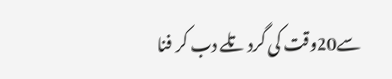سے20وقت کی گرد تلے دب کر فنا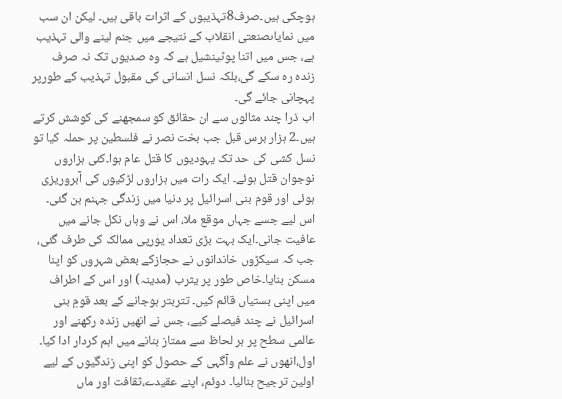ہوچکی ہیں۔صرف8تہذیبوں کے اثرات باقی ہیں۔ لیکن ان سب میں نمایاںصنعتی انقلاب کے نتیجے میں جنم لینے والی تہذیب ہے، جس میں اتنا پوٹینشیل ہے کہ وہ صدیوں تک نہ صرف زندہ رہ سکے گی،بلکہ نسل انسانی کی مقبول تہذیب کے طورپر پہچانی جائے گی۔
اب ذرا چند مثالوں سے ان حقائق کو سمجھنے کی کوشش کرتے ہیں۔2 ہزار برس قبل جب بخت نصر نے فلسطین پر حملہ کیا تو نسل کشی کی حد تک یہودیوں کا قتل عام ہوا۔کئی ہزاروں نوجوان قتل ہوئے۔ ایک رات میں ہزاروں لڑکیوں کی آبروریزی ہوئی اور قوم بنی اسرائیل پر دنیا میں زندگی جہنم بن گئی۔ اس لیے جسے جہاں موقع ملا، اس نے وہاں نکل جانے میں عافیت جانی۔ایک بہت بڑی تعداد یورپی ممالک کی طرف گئی، جب کہ سیکڑوں خاندانوں نے حجازکے بعض شہروں کو اپنا مسکن بنایا۔خاص طور پر یثرب (مدینہ) اور اس کے اطراف میں اپنی بستیاں قائم کیں۔ تتربتر ہوجانے کے بعد قومِ بنی اسرائیل نے چند فیصلے کیے، جس نے انھیں زندہ رکھنے اور عالمی سطح پر ہر لحاظ سے ممتاز بنانے میں اہم کردار ادا کیا۔ اول،انھوں نے علم وآگہی کے حصول کو اپنی زندگیوں کے لیے اولین ترجیح بنالیا۔ دوئم، اپنے عقیدے،ثقافت اور ماں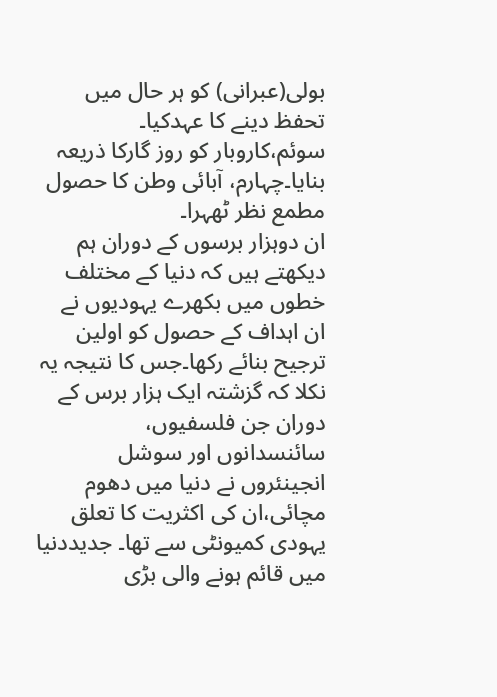بولی(عبرانی) کو ہر حال میں تحفظ دینے کا عہدکیا۔ سوئم،کاروبار کو روز گارکا ذریعہ بنایا۔چہارم، آبائی وطن کا حصول مطمع نظر ٹھہرا۔
ان دوہزار برسوں کے دوران ہم دیکھتے ہیں کہ دنیا کے مختلف خطوں میں بکھرے یہودیوں نے ان اہداف کے حصول کو اولین ترجیح بنائے رکھا۔جس کا نتیجہ یہ نکلا کہ گزشتہ ایک ہزار برس کے دوران جن فلسفیوں، سائنسدانوں اور سوشل انجینئروں نے دنیا میں دھوم مچائی،ان کی اکثریت کا تعلق یہودی کمیونٹی سے تھا۔ جدیددنیا میں قائم ہونے والی بڑی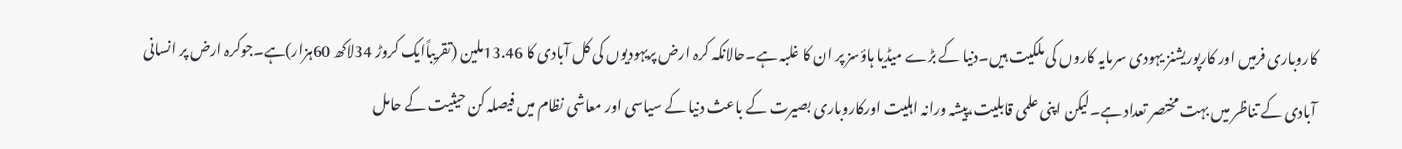کاروباری فرمیں اور کارپوریشنز یہودی سرمایہ کاروں کی ملکیت ہیں۔دنیا کے بڑے میڈیا ہاؤسز پر ان کا غلبہ ہے۔حالانکہ کرہ ارض پریہودیوں کی کل آبادی کا 13.46ملین (تقریباًایک کروڑ 34لاکھ 60ہزار)ہے۔جوکرہ ارض پر انسانی آبادی کے تناظر میں بہت مختصر تعداد ہے۔لیکن اپنی علمی قابلیت،پیشہ ورانہ اہلیت اورکاروباری بصیرت کے باعث دنیا کے سیاسی اور معاشی نظام میں فیصلہ کن حیثیت کے حامل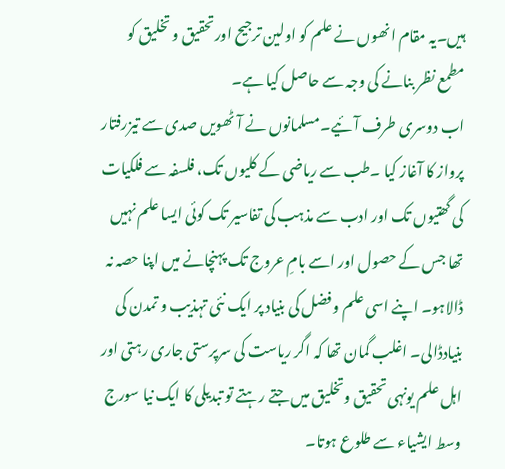ہیں۔یہ مقام انھوں نے علم کو اولین ترجیح اورتحقیق و تخلیق کو مطمع نظر بنانے کی وجہ سے حاصل کیا ہے۔
اب دوسری طرف آئیے۔مسلمانوں نے آٹھویں صدی سے تیزرفتار پرواز کا آغاز کیا ۔طب سے ریاضی کے کلیوں تک، فلسفہ سے فلکیات کی گھتیوں تک اور ادب سے مذہب کی تفاسیر تک کوئی ایسا علم نہیں تھا جس کے حصول اور اسے بامِ عروج تک پہنچانے میں اپنا حصہ نہ ڈالاہو۔ اپنے اسی علم وفضل کی بنیاد پر ایک نئی تہذیب و تمدن کی بنیادڈالی۔ اغلب گمان تھا کہ اگر ریاست کی سرپرستی جاری رہتی اور اہل علم یونہی تحقیق وتخلیق میں جتے رہتے تو تبدیلی کا ایک نیا سورج وسط ایشیاء سے طلوع ہوتا۔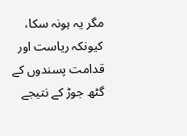مگر یہ ہونہ سکا، کیونکہ ریاست اور قدامت پسندوں کے گٹھ جوڑ کے نتیجے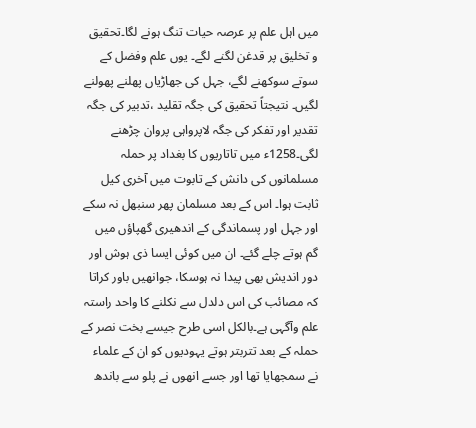میں اہل علم پر عرصہ حیات تنگ ہونے لگا۔تحقیق و تخلیق پر قدغن لگنے لگے۔ یوں علم وفضل کے سوتے سوکھنے لگے، جہل کی جھاڑیاں پھلنے پھولنے لگیں۔ نتیجتاً تحقیق کی جگہ تقلید ،تدبیر کی جگہ تقدیر اور تفکر کی جگہ لاپرواہی پروان چڑھنے لگی۔1258ء میں تاتاریوں کا بغداد پر حملہ مسلمانوں کی دانش کے تابوت میں آخری کیل ثابت ہوا۔ اس کے بعد مسلمان پھر سنبھل نہ سکے اور جہل اور پسماندگی کے اندھیری گھپاؤں میں گم ہوتے چلے گئے۔ ان میں کوئی ایسا ذی ہوش اور دور اندیش بھی پیدا نہ ہوسکا، جوانھیں باور کراتا کہ مصائب کی اس دلدل سے نکلنے کا واحد راستہ علم وآگہی ہے۔بالکل اسی طرح جیسے بخت نصر کے حملہ کے بعد تتربتر ہوتے یہودیوں کو ان کے علماء نے سمجھایا تھا اور جسے انھوں نے پلو سے باندھ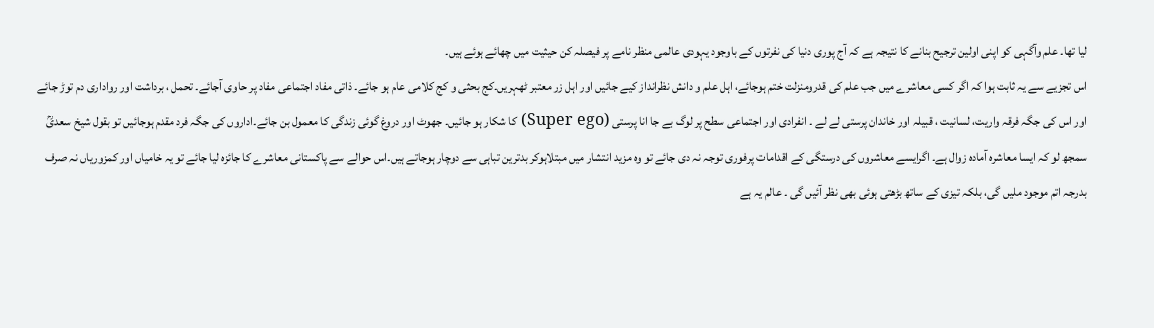لیا تھا۔ علم وآگہی کو اپنی اولین ترجیح بنانے کا نتیجہ ہے کہ آج پوری دنیا کی نفرتوں کے باوجود یہودی عالمی منظر نامے پر فیصلہ کن حیثیت میں چھائے ہوئے ہیں۔
اس تجزیے سے یہ ثابت ہوا کہ اگر کسی معاشرے میں جب علم کی قدرومنزلت ختم ہوجائے، اہل علم و دانش نظرانداز کیے جائیں اور اہل زر معتبر ٹھہریں۔کج بحثی و کج کلامی عام ہو جائے۔ ذاتی مفاد اجتماعی مفاد پر حاوی آجائے۔ تحمل ، برداشت اور رواداری دم توڑ جائے اور اس کی جگہ فرقہ واریت، لسانیت ، قبیلہ اور خاندان پرستی لے لے ۔ انفرادی اور اجتماعی سطح پر لوگ بے جا انا پرستی (Super ego) کا شکار ہو جائیں۔ جھوٹ اور دروغ گوئی زندگی کا معمول بن جائے۔اداروں کی جگہ فرد مقدم ہوجائیں تو بقول شیخ سعدیؒ سمجھ لو کہ ایسا معاشرہ آمادہ زوال ہے۔ اگرایسے معاشروں کی درستگی کے اقدامات پرفوری توجہ نہ دی جائے تو وہ مزید انتشار میں مبتلاہوکر بدترین تباہی سے دوچار ہوجاتے ہیں۔اس حوالے سے پاکستانی معاشرے کا جائزہ لیا جائے تو یہ خامیاں اور کمزوریاں نہ صرف بدرجہ اتم موجود ملیں گی، بلکہ تیزی کے ساتھ بڑھتی ہوئی بھی نظر آئیں گی ۔ عالم یہ ہے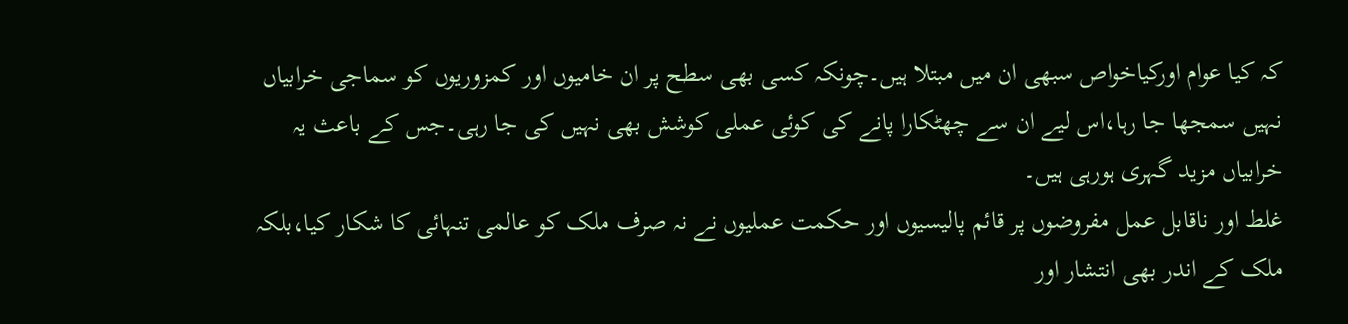کہ کیا عوام اورکیاخواص سبھی ان میں مبتلا ہیں۔چونکہ کسی بھی سطح پر ان خامیوں اور کمزوریوں کو سماجی خرابیاں نہیں سمجھا جا رہا،اس لیے ان سے چھٹکارا پانے کی کوئی عملی کوشش بھی نہیں کی جا رہی۔جس کے باعث یہ خرابیاں مزید گہری ہورہی ہیں۔
غلط اور ناقابل عمل مفروضوں پر قائم پالیسیوں اور حکمت عملیوں نے نہ صرف ملک کو عالمی تنہائی کا شکار کیا،بلکہ ملک کے اندر بھی انتشار اور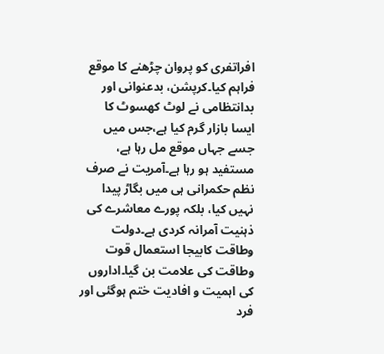افراتفری کو پروان چڑھنے کا موقع فراہم کیا۔کرپشن، بدعنوانی اور بدانتظامی نے لوٹ کھسوٹ کا ایسا بازار گرم کیا ہے،جس میں جسے جہاں موقع مل رہا ہے، مستفید ہو رہا ہے۔آمریت نے صرف نظم حکمرانی ہی میں بگاڑ پیدا نہیں کیا، بلکہ پورے معاشرے کی ذہنیت آمرانہ کردی ہے۔دولت وطاقت کابیجا استعمال قوت وطاقت کی علامت بن گیا۔اداروں کی اہمیت و افادیت ختم ہوگئی اور فرد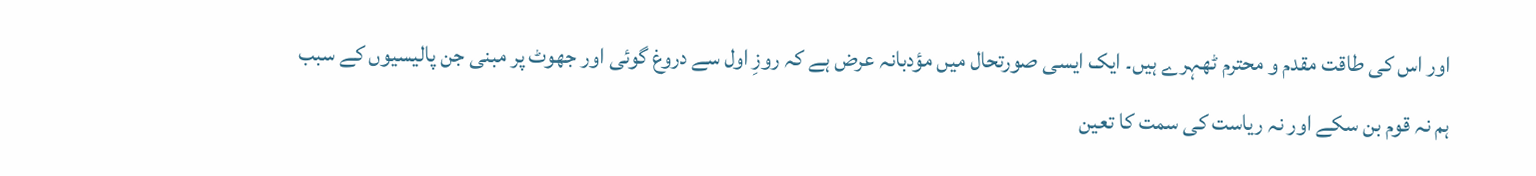اور اس کی طاقت مقدم و محترم ٹھہرے ہیں۔ ایک ایسی صورتحال میں مؤدبانہ عرض ہے کہ روزِ اول سے دروغ گوئی اور جھوٹ پر مبنی جن پالیسیوں کے سبب ہم نہ قوم بن سکے اور نہ ریاست کی سمت کا تعین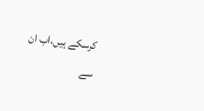کرسکے ہیں،اب ان سے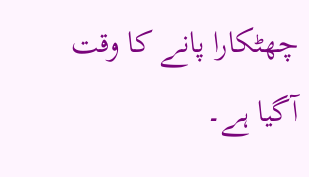چھٹکارا پانے کا وقت آگیا ہے۔